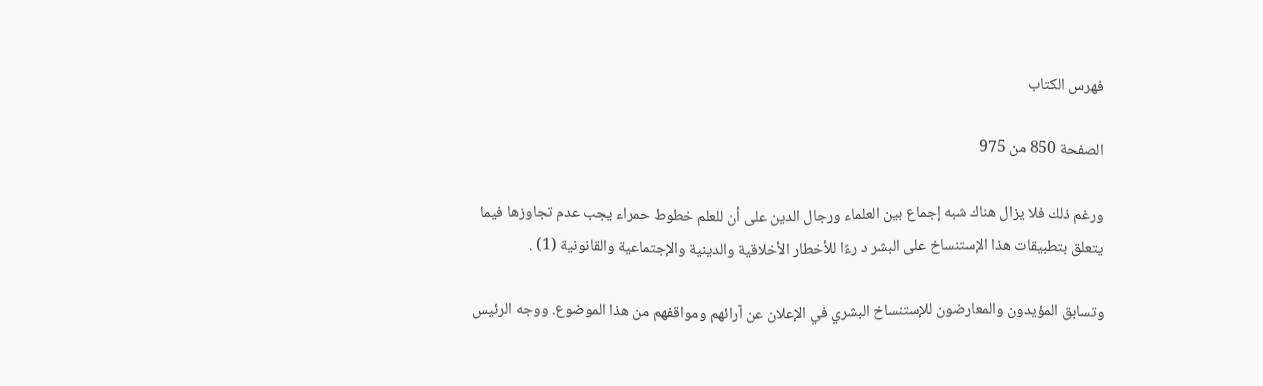فهرس الكتاب

الصفحة 850 من 975

ورغم ذلك فلا يزال هناك شبه إجماع بين العلماء ورجال الدين على أن للعلم خطوط حمراء يجب عدم تجاوزها فيما يتعلق بتطبيقات هذا الإستنساخ على البشر د رءًا للأخطار الأخلاقية والدينية والإجتماعية والقانونية (1) .

وتسابق المؤيدون والمعارضون للإستنساخ البشري في الإعلان عن آرائهم ومواقفهم من هذا الموضوع. ووجه الرئيس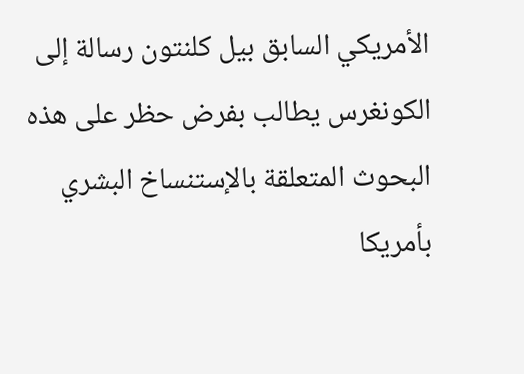الأمريكي السابق بيل كلنتون رسالة إلى الكونغرس يطالب بفرض حظر على هذه البحوث المتعلقة بالإستنساخ البشري بأمريكا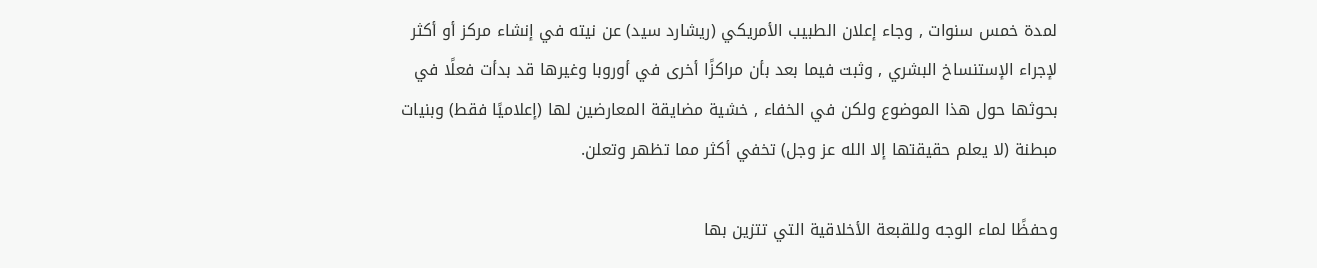لمدة خمس سنوات , وجاء إعلان الطبيب الأمريكي (ريشارد سيد) عن نيته في إنشاء مركز أو أكثر لإجراء الإستنساخ البشري , وثبت فيما بعد بأن مراكزًا أخرى في أوروبا وغيرها قد بدأت فعلًا في بحوثها حول هذا الموضوع ولكن في الخفاء , خشية مضايقة المعارضين لها (إعلاميًا فقط) وبنيات مبطنة (لا يعلم حقيقتها إلا الله عز وجل) تخفي أكثر مما تظهر وتعلن.

وحفظًا لماء الوجه وللقبعة الأخلاقية التي تتزين بها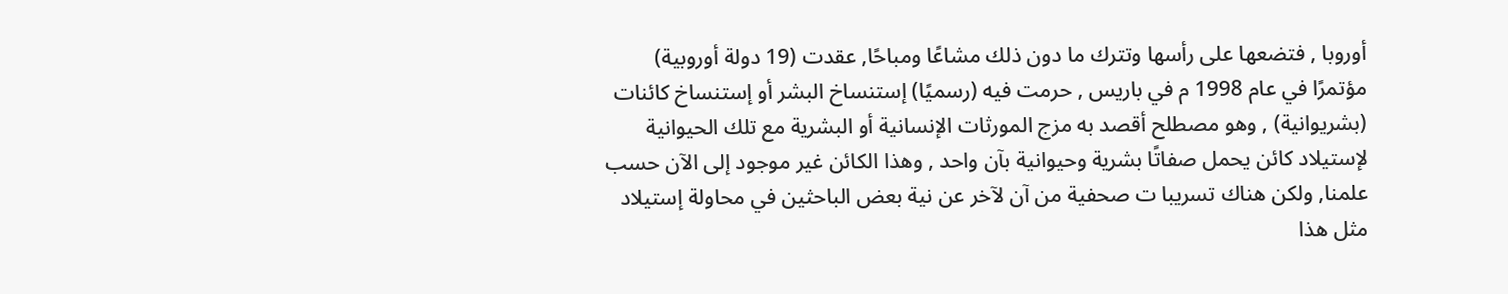أوروبا , فتضعها على رأسها وتترك ما دون ذلك مشاعًا ومباحًا, عقدت (19 دولة أوروبية) مؤتمرًا في عام 1998 م في باريس , حرمت فيه (رسميًا) إستنساخ البشر أو إستنساخ كائنات (بشريوانية) , وهو مصطلح أقصد به مزج المورثات الإنسانية أو البشرية مع تلك الحيوانية لإستيلاد كائن يحمل صفاتًا بشرية وحيوانية بآن واحد , وهذا الكائن غير موجود إلى الآن حسب علمنا, ولكن هناك تسريبا ت صحفية من آن لآخر عن نية بعض الباحثين في محاولة إستيلاد مثل هذا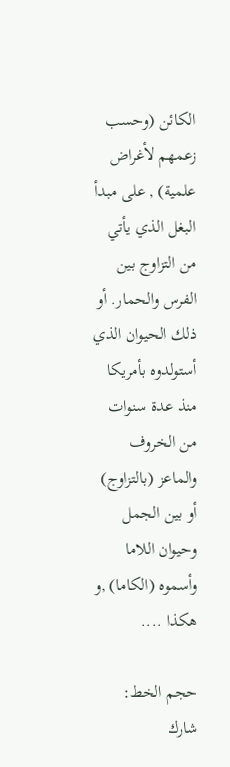الكائن (وحسب زعمهم لأغراض علمية) , على مبدأ البغل الذي يأتي من التزاوج بين الفرس والحمار. أو ذلك الحيوان الذي أستولدوه بأمريكا منذ عدة سنوات من الخروف والماعز (بالتزاوج) أو بين الجمل وحيوان اللاما وأسموه (الكاما) ,و هكذا ....

حجم الخط:
شارك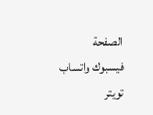الصفحة
فيسبوك واتساب تويتر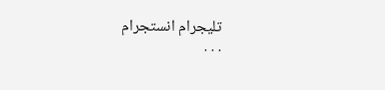تليجرام انستجرام
. . .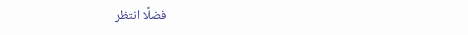فضلًا انتظر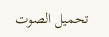تحميل الصوت